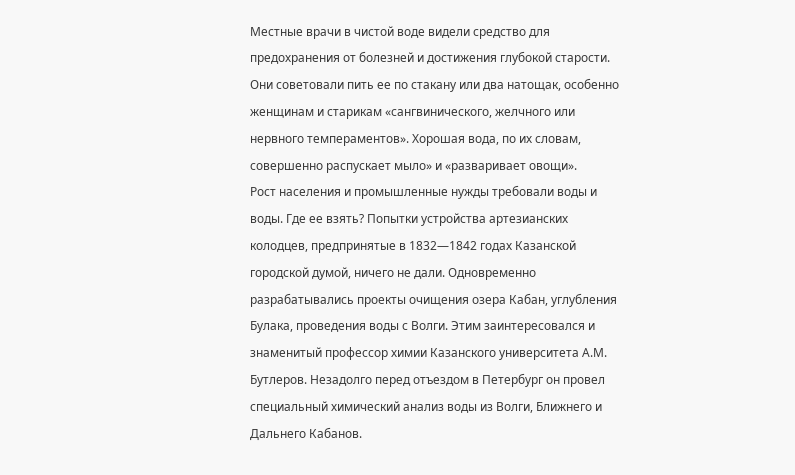Местные врачи в чистой воде видели средство для предохранения от болезней и достижения глубокой старости. Они советовали пить ее по стакану или два натощак, особенно женщинам и старикам «сангвинического, желчного или нервного темпераментов». Хорошая вода, по их словам, совершенно распускает мыло» и «разваривает овощи».
Рост населения и промышленные нужды требовали воды и воды. Где ее взять? Попытки устройства артезианских колодцев, предпринятые в 1832—1842 годах Казанской городской думой, ничего не дали. Одновременно разрабатывались проекты очищения озера Кабан, углубления Булака, проведения воды с Волги. Этим заинтересовался и знаменитый профессор химии Казанского университета А.М. Бутлеров. Незадолго перед отъездом в Петербург он провел специальный химический анализ воды из Волги, Ближнего и Дальнего Кабанов.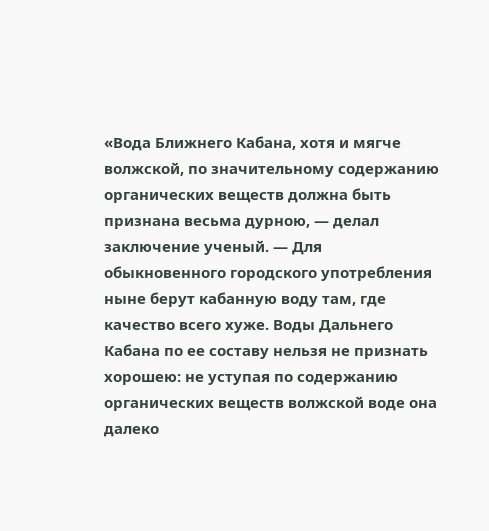«Вода Ближнего Кабана, хотя и мягче волжской, по значительному содержанию органических веществ должна быть признана весьма дурною, — делал заключение ученый. — Для обыкновенного городского употребления ныне берут кабанную воду там, где качество всего хуже. Воды Дальнего Кабана по ее составу нельзя не признать хорошею: не уступая по содержанию органических веществ волжской воде она далеко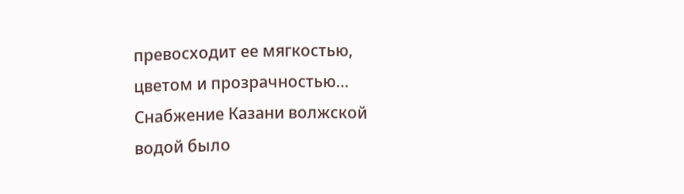превосходит ее мягкостью, цветом и прозрачностью… Снабжение Казани волжской водой было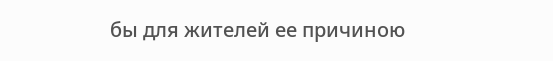бы для жителей ее причиною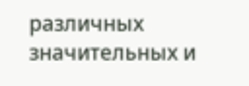различных значительных и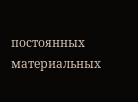постоянных материальных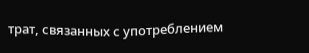трат, связанных с употреблением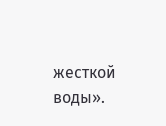жесткой воды».